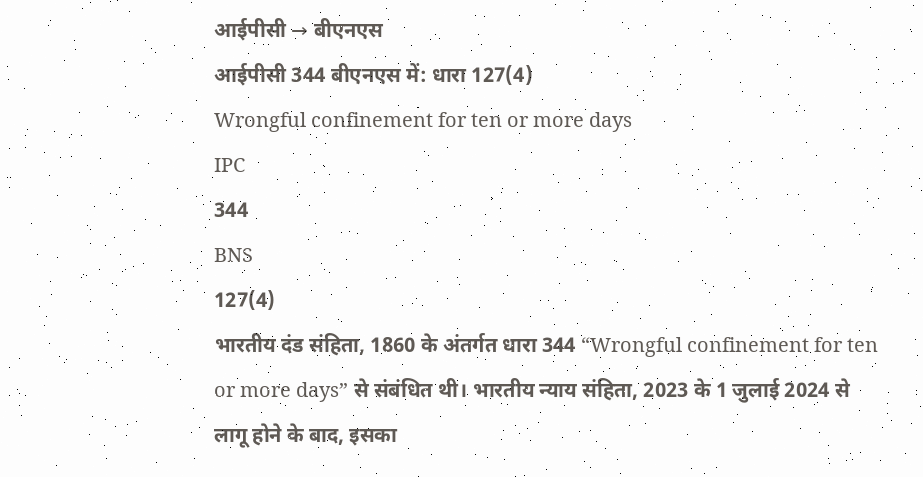आईपीसी → बीएनएस
आईपीसी 344 बीएनएस में: धारा 127(4)
Wrongful confinement for ten or more days
IPC
344
BNS
127(4)
भारतीय दंड संहिता, 1860 के अंतर्गत धारा 344 “Wrongful confinement for ten or more days” से संबंधित थी। भारतीय न्याय संहिता, 2023 के 1 जुलाई 2024 से लागू होने के बाद, इसका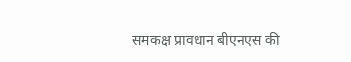समकक्ष प्रावधान बीएनएस की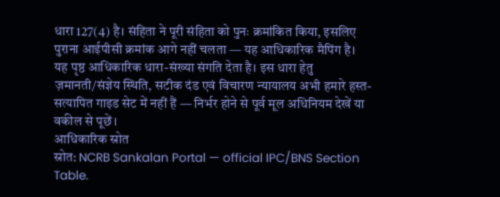धारा 127(4) है। संहिता ने पूरी संहिता को पुनः क्रमांकित किया, इसलिए पुराना आईपीसी क्रमांक आगे नहीं चलता — यह आधिकारिक मैपिंग है।
यह पृष्ठ आधिकारिक धारा-संख्या संगति देता है। इस धारा हेतु ज़मानती/संज्ञेय स्थिति, सटीक दंड एवं विचारण न्यायालय अभी हमारे हस्त-सत्यापित गाइड सेट में नहीं हैं — निर्भर होने से पूर्व मूल अधिनियम देखें या वकील से पूछें।
आधिकारिक स्रोत
स्रोत: NCRB Sankalan Portal — official IPC/BNS Section Table.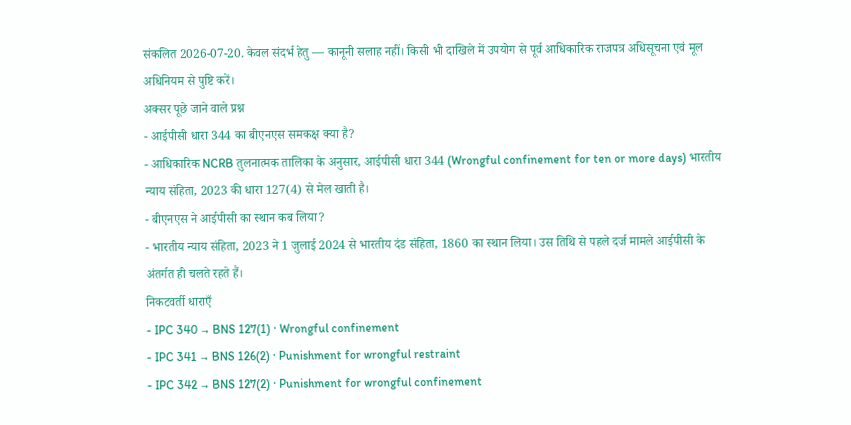संकलित 2026-07-20. केवल संदर्भ हेतु — कानूनी सलाह नहीं। किसी भी दाखिले में उपयोग से पूर्व आधिकारिक राजपत्र अधिसूचना एवं मूल अधिनियम से पुष्टि करें।
अक्सर पूछे जाने वाले प्रश्न
- आईपीसी धारा 344 का बीएनएस समकक्ष क्या है?
- आधिकारिक NCRB तुलनात्मक तालिका के अनुसार, आईपीसी धारा 344 (Wrongful confinement for ten or more days) भारतीय न्याय संहिता, 2023 की धारा 127(4) से मेल खाती है।
- बीएनएस ने आईपीसी का स्थान कब लिया?
- भारतीय न्याय संहिता, 2023 ने 1 जुलाई 2024 से भारतीय दंड संहिता, 1860 का स्थान लिया। उस तिथि से पहले दर्ज मामले आईपीसी के अंतर्गत ही चलते रहते हैं।
निकटवर्ती धाराएँ
- IPC 340 → BNS 127(1) · Wrongful confinement
- IPC 341 → BNS 126(2) · Punishment for wrongful restraint
- IPC 342 → BNS 127(2) · Punishment for wrongful confinement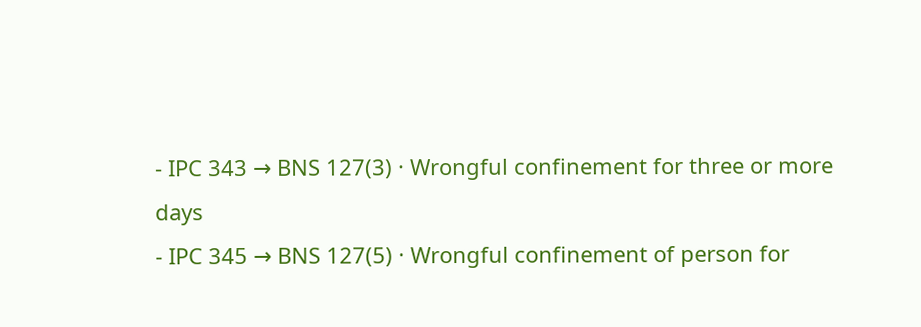- IPC 343 → BNS 127(3) · Wrongful confinement for three or more days
- IPC 345 → BNS 127(5) · Wrongful confinement of person for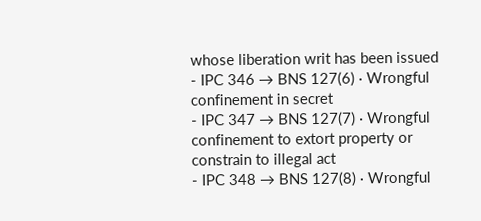whose liberation writ has been issued
- IPC 346 → BNS 127(6) · Wrongful confinement in secret
- IPC 347 → BNS 127(7) · Wrongful confinement to extort property or constrain to illegal act
- IPC 348 → BNS 127(8) · Wrongful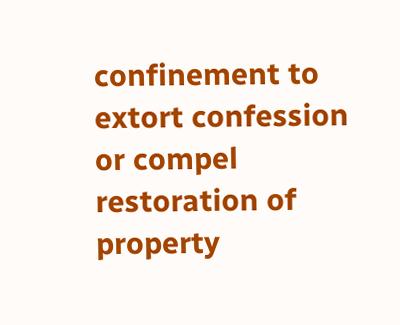confinement to extort confession or compel restoration of property